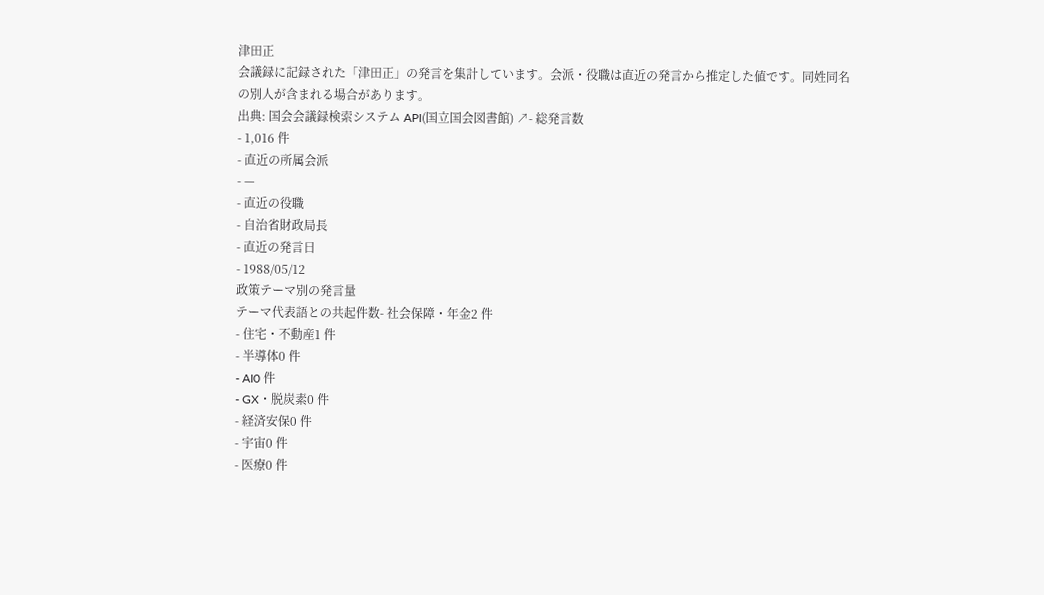津田正
会議録に記録された「津田正」の発言を集計しています。会派・役職は直近の発言から推定した値です。同姓同名の別人が含まれる場合があります。
出典: 国会会議録検索システム API(国立国会図書館) ↗- 総発言数
- 1,016 件
- 直近の所属会派
- —
- 直近の役職
- 自治省財政局長
- 直近の発言日
- 1988/05/12
政策テーマ別の発言量
テーマ代表語との共起件数- 社会保障・年金2 件
- 住宅・不動産1 件
- 半導体0 件
- AI0 件
- GX・脱炭素0 件
- 経済安保0 件
- 宇宙0 件
- 医療0 件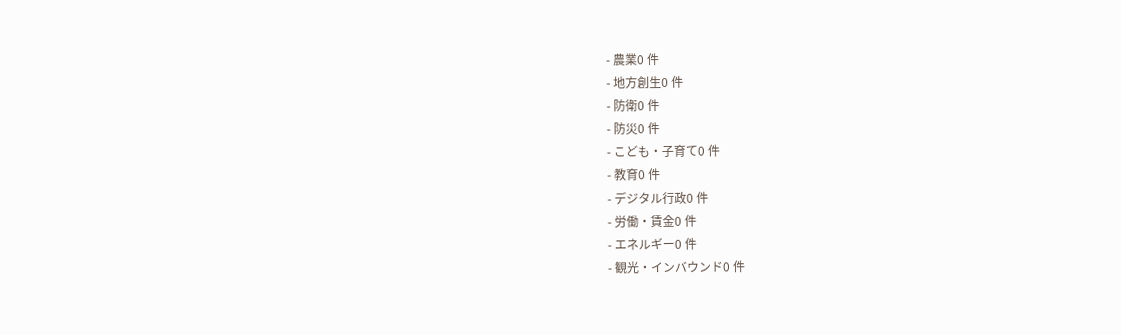- 農業0 件
- 地方創生0 件
- 防衛0 件
- 防災0 件
- こども・子育て0 件
- 教育0 件
- デジタル行政0 件
- 労働・賃金0 件
- エネルギー0 件
- 観光・インバウンド0 件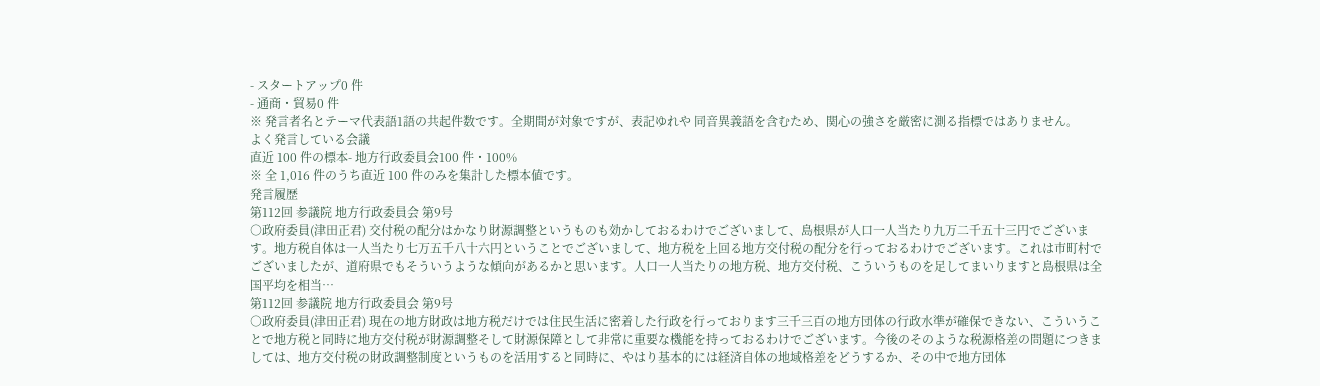- スタートアップ0 件
- 通商・貿易0 件
※ 発言者名とテーマ代表語1語の共起件数です。全期間が対象ですが、表記ゆれや 同音異義語を含むため、関心の強さを厳密に測る指標ではありません。
よく発言している会議
直近 100 件の標本- 地方行政委員会100 件・100%
※ 全 1,016 件のうち直近 100 件のみを集計した標本値です。
発言履歴
第112回 参議院 地方行政委員会 第9号
○政府委員(津田正君) 交付税の配分はかなり財源調整というものも効かしておるわけでございまして、島根県が人口一人当たり九万二千五十三円でございます。地方税自体は一人当たり七万五千八十六円ということでございまして、地方税を上回る地方交付税の配分を行っておるわけでございます。これは市町村でございましたが、道府県でもそういうような傾向があるかと思います。人口一人当たりの地方税、地方交付税、こういうものを足してまいりますと島根県は全国平均を相当…
第112回 参議院 地方行政委員会 第9号
○政府委員(津田正君) 現在の地方財政は地方税だけでは住民生活に密着した行政を行っております三千三百の地方団体の行政水準が確保できない、こういうことで地方税と同時に地方交付税が財源調整そして財源保障として非常に重要な機能を持っておるわけでございます。今後のそのような税源格差の問題につきましては、地方交付税の財政調整制度というものを活用すると同時に、やはり基本的には経済自体の地域格差をどうするか、その中で地方団体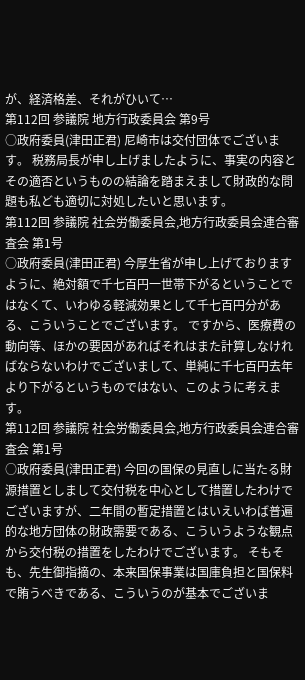が、経済格差、それがひいて…
第112回 参議院 地方行政委員会 第9号
○政府委員(津田正君) 尼崎市は交付団体でございます。 税務局長が申し上げましたように、事実の内容とその適否というものの結論を踏まえまして財政的な問題も私ども適切に対処したいと思います。
第112回 参議院 社会労働委員会,地方行政委員会連合審査会 第1号
○政府委員(津田正君) 今厚生省が申し上げておりますように、絶対額で千七百円一世帯下がるということではなくて、いわゆる軽減効果として千七百円分がある、こういうことでございます。 ですから、医療費の動向等、ほかの要因があればそれはまた計算しなければならないわけでございまして、単純に千七百円去年より下がるというものではない、このように考えます。
第112回 参議院 社会労働委員会,地方行政委員会連合審査会 第1号
○政府委員(津田正君) 今回の国保の見直しに当たる財源措置としまして交付税を中心として措置したわけでございますが、二年間の暫定措置とはいえいわば普遍的な地方団体の財政需要である、こういうような観点から交付税の措置をしたわけでございます。 そもそも、先生御指摘の、本来国保事業は国庫負担と国保料で賄うべきである、こういうのが基本でございま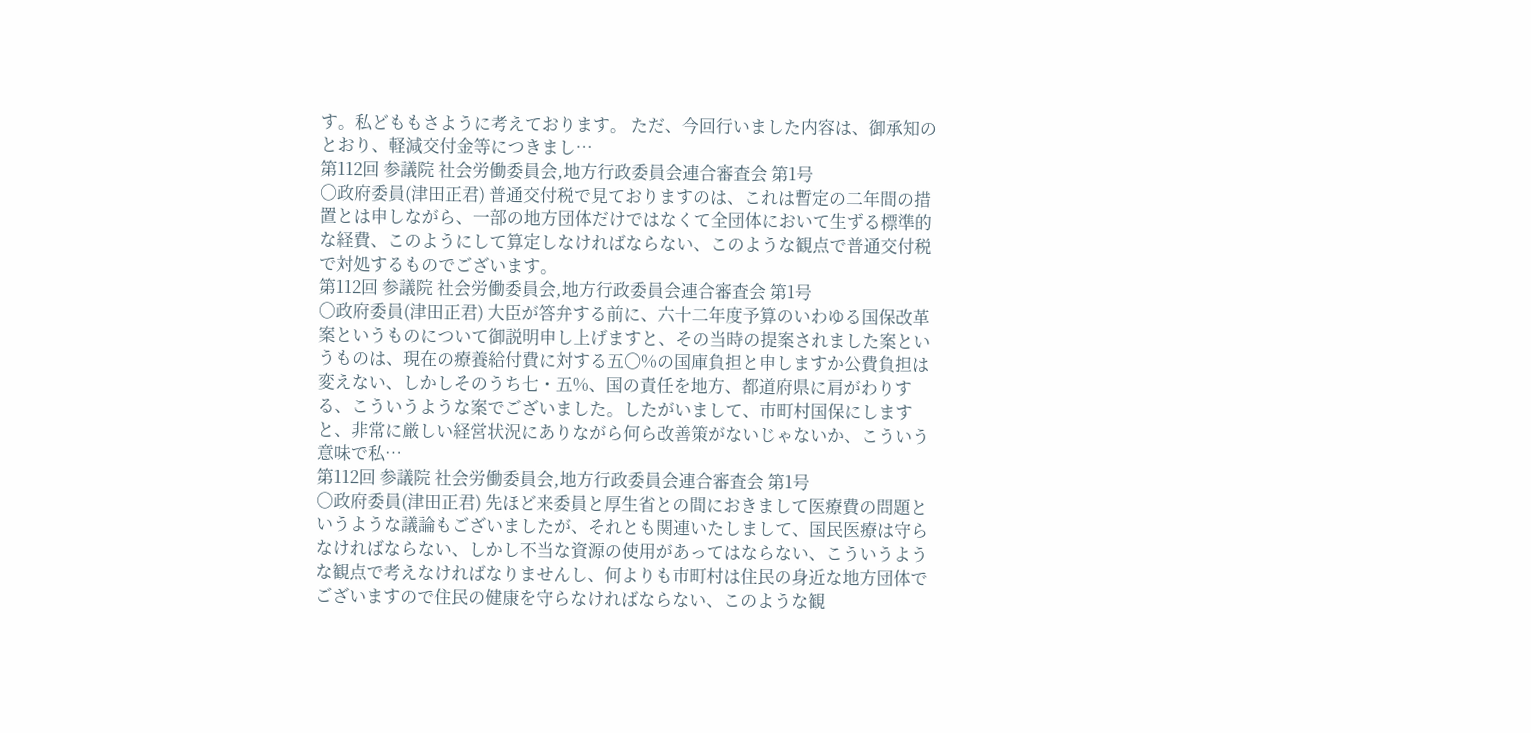す。私どももさように考えております。 ただ、今回行いました内容は、御承知のとおり、軽減交付金等につきまし…
第112回 参議院 社会労働委員会,地方行政委員会連合審査会 第1号
○政府委員(津田正君) 普通交付税で見ておりますのは、これは暫定の二年間の措置とは申しながら、一部の地方団体だけではなくて全団体において生ずる標準的な経費、このようにして算定しなければならない、このような観点で普通交付税で対処するものでございます。
第112回 参議院 社会労働委員会,地方行政委員会連合審査会 第1号
○政府委員(津田正君) 大臣が答弁する前に、六十二年度予算のいわゆる国保改革案というものについて御説明申し上げますと、その当時の提案されました案というものは、現在の療養給付費に対する五〇%の国庫負担と申しますか公費負担は変えない、しかしそのうち七・五%、国の責任を地方、都道府県に肩がわりする、こういうような案でございました。したがいまして、市町村国保にしますと、非常に厳しい経営状況にありながら何ら改善策がないじゃないか、こういう意味で私…
第112回 参議院 社会労働委員会,地方行政委員会連合審査会 第1号
○政府委員(津田正君) 先ほど来委員と厚生省との間におきまして医療費の問題というような議論もございましたが、それとも関連いたしまして、国民医療は守らなければならない、しかし不当な資源の使用があってはならない、こういうような観点で考えなければなりませんし、何よりも市町村は住民の身近な地方団体でございますので住民の健康を守らなければならない、このような観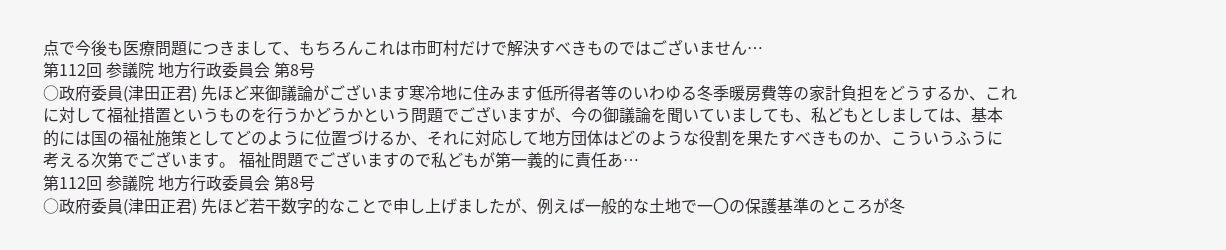点で今後も医療問題につきまして、もちろんこれは市町村だけで解決すべきものではございません…
第112回 参議院 地方行政委員会 第8号
○政府委員(津田正君) 先ほど来御議論がございます寒冷地に住みます低所得者等のいわゆる冬季暖房費等の家計負担をどうするか、これに対して福祉措置というものを行うかどうかという問題でございますが、今の御議論を聞いていましても、私どもとしましては、基本的には国の福祉施策としてどのように位置づけるか、それに対応して地方団体はどのような役割を果たすべきものか、こういうふうに考える次第でございます。 福祉問題でございますので私どもが第一義的に責任あ…
第112回 参議院 地方行政委員会 第8号
○政府委員(津田正君) 先ほど若干数字的なことで申し上げましたが、例えば一般的な土地で一〇の保護基準のところが冬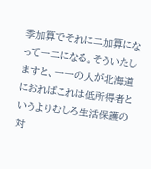季加算でそれに二加算になって一二になる。そういたしますと、一一の人が北海道におればこれは低所得者というよりむしろ生活保護の対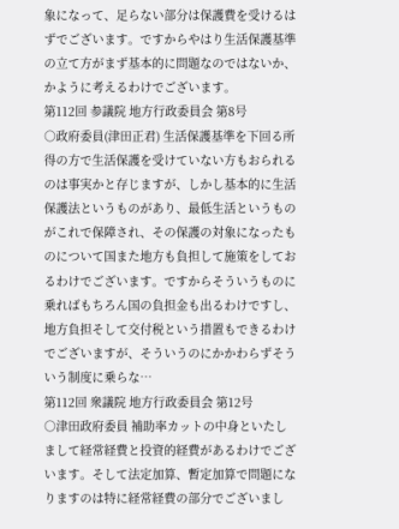象になって、足らない部分は保護費を受けるはずでございます。ですからやはり生活保護基準の立て方がまず基本的に問題なのではないか、かように考えるわけでございます。
第112回 参議院 地方行政委員会 第8号
○政府委員(津田正君) 生活保護基準を下回る所得の方で生活保護を受けていない方もおられるのは事実かと存じますが、しかし基本的に生活保護法というものがあり、最低生活というものがこれで保障され、その保護の対象になったものについて国また地方も負担して施策をしておるわけでございます。ですからそういうものに乗ればもちろん国の負担金も出るわけですし、地方負担そして交付税という措置もできるわけでございますが、そういうのにかかわらずそういう制度に乗らな…
第112回 衆議院 地方行政委員会 第12号
○津田政府委員 補助率カットの中身といたしまして経常経費と投資的経費があるわけでございます。そして法定加算、暫定加算で問題になりますのは特に経常経費の部分でございまし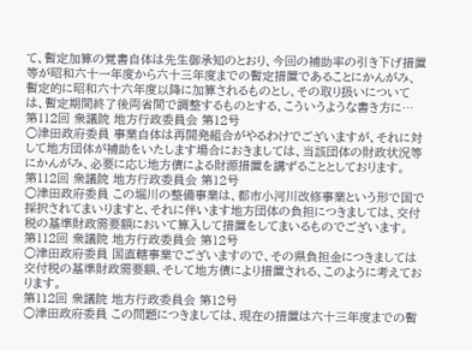て、暫定加算の覚書自体は先生御承知のとおり、今回の補助率の引き下げ措置等が昭和六十一年度から六十三年度までの暫定措置であることにかんがみ、暫定的に昭和六十六年度以降に加算されるものとし、その取り扱いについては、暫定期間終了後両省間で調整するものとする、こういうような書き方に…
第112回 衆議院 地方行政委員会 第12号
○津田政府委員 事業自体は再開発組合がやるわけでございますが、それに対して地方団体が補助をいたします場合におきましては、当該団体の財政状況等にかんがみ、必要に応じ地方債による財源措置を講ずることとしております。
第112回 衆議院 地方行政委員会 第12号
○津田政府委員 この堀川の整備事業は、都市小河川改修事業という形で国で採択されてまいりますと、それに伴います地方団体の負担につきましては、交付税の基準財政需要額において算入して措置をしてまいるものでございます。
第112回 衆議院 地方行政委員会 第12号
○津田政府委員 国直轄事業でございますので、その県負担金につきましては交付税の基準財政需要額、そして地方債により措置される、このように考えております。
第112回 衆議院 地方行政委員会 第12号
○津田政府委員 この問題につきましては、現在の措置は六十三年度までの暫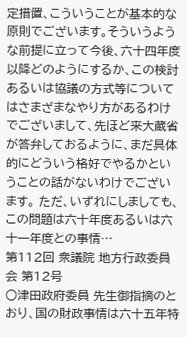定措置、こういうことが基本的な原則でございます。そういうような前提に立って今後、六十四年度以降どのようにするか、この検討あるいは協議の方式等についてはさまざまなやり方があるわけでございまして、先ほど来大蔵省が答弁しておるように、まだ具体的にどういう格好でやるかということの話がないわけでございます。 ただ、いずれにしましても、この問題は六十年度あるいは六十一年度との事情…
第112回 衆議院 地方行政委員会 第12号
○津田政府委員 先生御指摘のとおり、国の財政事情は六十五年特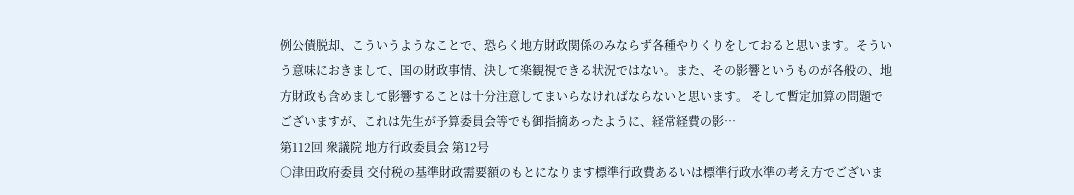例公債脱却、こういうようなことで、恐らく地方財政関係のみならず各種やりくりをしておると思います。そういう意味におきまして、国の財政事情、決して楽観視できる状況ではない。また、その影響というものが各般の、地方財政も含めまして影響することは十分注意してまいらなければならないと思います。 そして暫定加算の問題でございますが、これは先生が予算委員会等でも御指摘あったように、経常経費の影…
第112回 衆議院 地方行政委員会 第12号
○津田政府委員 交付税の基準財政需要額のもとになります標準行政費あるいは標準行政水準の考え方でございま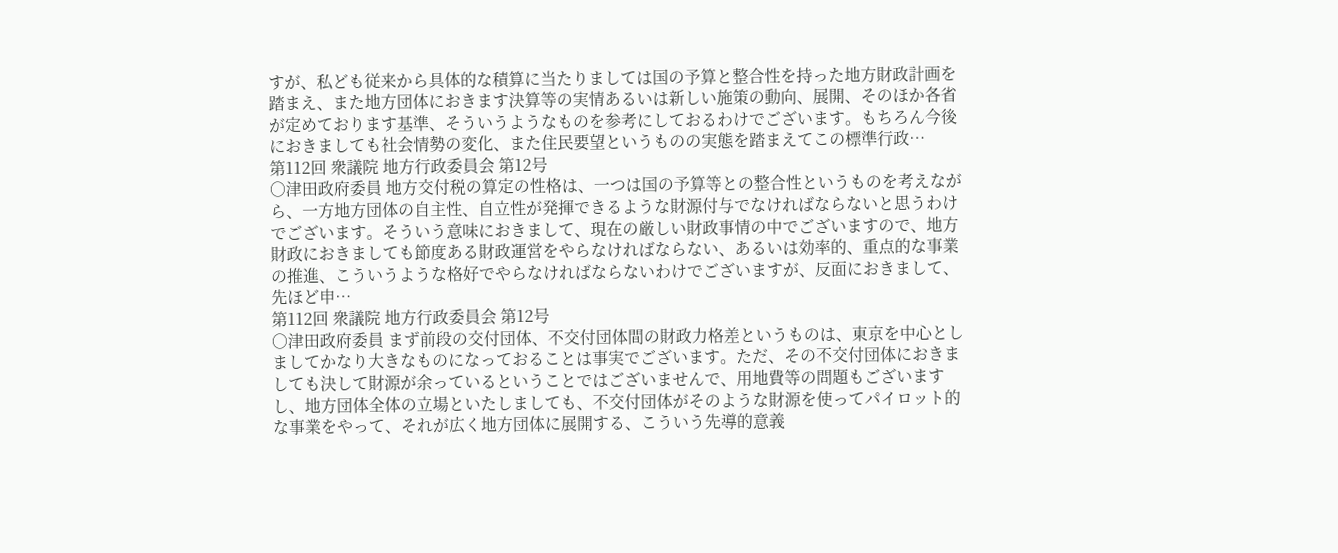すが、私ども従来から具体的な積算に当たりましては国の予算と整合性を持った地方財政計画を踏まえ、また地方団体におきます決算等の実情あるいは新しい施策の動向、展開、そのほか各省が定めております基準、そういうようなものを参考にしておるわけでございます。もちろん今後におきましても社会情勢の変化、また住民要望というものの実態を踏まえてこの標準行政…
第112回 衆議院 地方行政委員会 第12号
○津田政府委員 地方交付税の算定の性格は、一つは国の予算等との整合性というものを考えながら、一方地方団体の自主性、自立性が発揮できるような財源付与でなければならないと思うわけでございます。そういう意味におきまして、現在の厳しい財政事情の中でございますので、地方財政におきましても節度ある財政運営をやらなければならない、あるいは効率的、重点的な事業の推進、こういうような格好でやらなければならないわけでございますが、反面におきまして、先ほど申…
第112回 衆議院 地方行政委員会 第12号
○津田政府委員 まず前段の交付団体、不交付団体間の財政力格差というものは、東京を中心としましてかなり大きなものになっておることは事実でございます。ただ、その不交付団体におきましても決して財源が余っているということではございませんで、用地費等の問題もございますし、地方団体全体の立場といたしましても、不交付団体がそのような財源を使ってパイロット的な事業をやって、それが広く地方団体に展開する、こういう先導的意義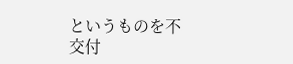というものを不交付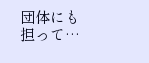団体にも担って…